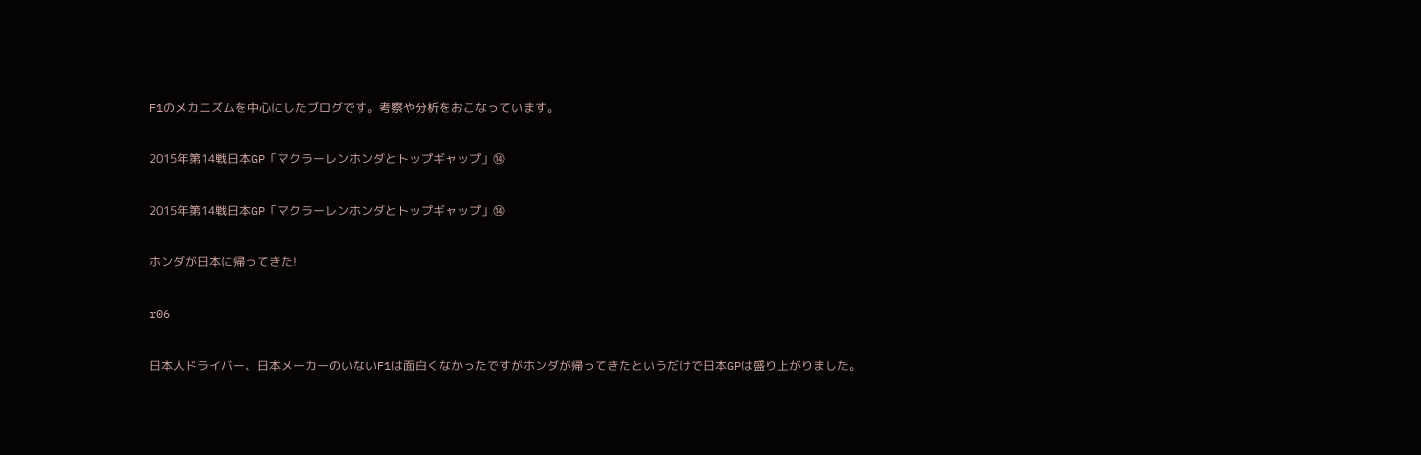F1のメカニズムを中心にしたブログです。考察や分析をおこなっています。

2015年第14戦日本GP「マクラーレンホンダとトップギャップ」⑭

2015年第14戦日本GP「マクラーレンホンダとトップギャップ」⑭

ホンダが日本に帰ってきた!

r06

日本人ドライバー、日本メーカーのいないF1は面白くなかったですがホンダが帰ってきたというだけで日本GPは盛り上がりました。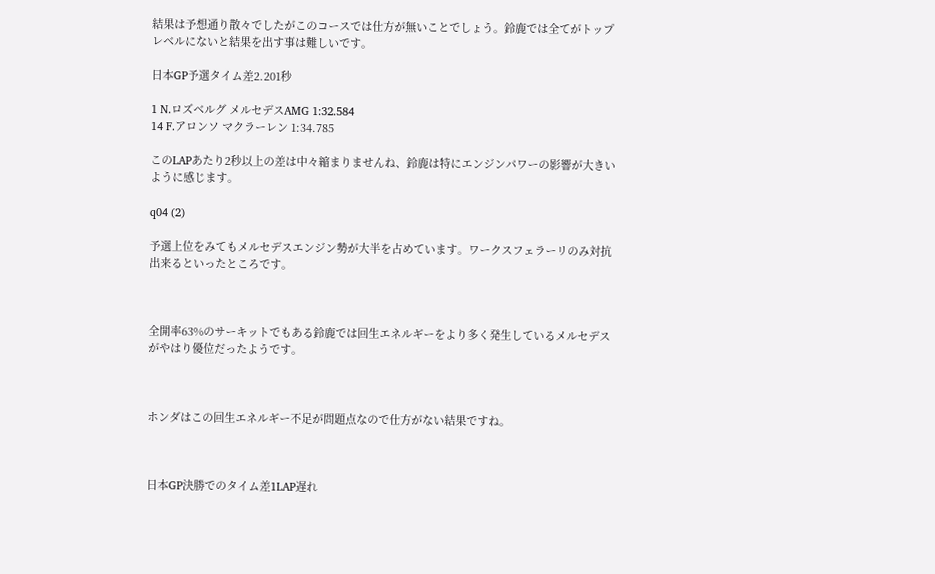結果は予想通り散々でしたがこのコースでは仕方が無いことでしょう。鈴鹿では全てがトップレベルにないと結果を出す事は難しいです。

日本GP予選タイム差2.201秒

1 N.ロズベルグ メルセデスAMG 1:32.584
14 F.アロンソ マクラーレン 1:34.785

このLAPあたり2秒以上の差は中々縮まりませんね、鈴鹿は特にエンジンパワーの影響が大きいように感じます。

q04 (2)

予選上位をみてもメルセデスエンジン勢が大半を占めています。ワークスフェラーリのみ対抗出来るといったところです。



全開率63%のサーキットでもある鈴鹿では回生エネルギーをより多く発生しているメルセデスがやはり優位だったようです。



ホンダはこの回生エネルギー不足が問題点なので仕方がない結果ですね。



日本GP決勝でのタイム差1LAP遅れ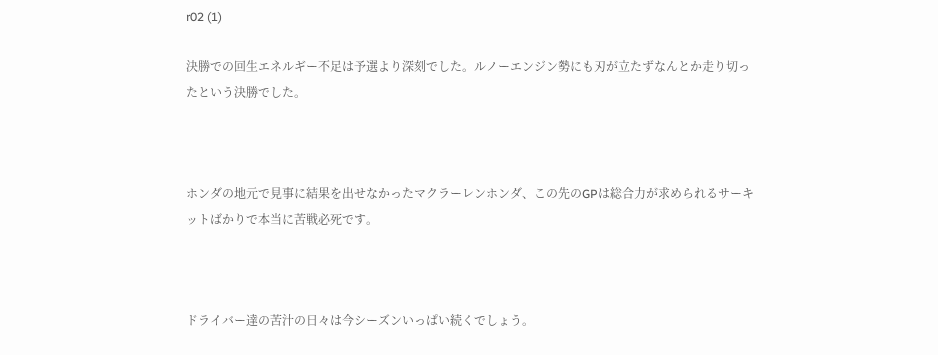r02 (1)

決勝での回生エネルギー不足は予選より深刻でした。ルノーエンジン勢にも刃が立たずなんとか走り切ったという決勝でした。



ホンダの地元で見事に結果を出せなかったマクラーレンホンダ、この先のGPは総合力が求められるサーキットばかりで本当に苦戦必死です。



ドライバー達の苦汁の日々は今シーズンいっぱい続くでしょう。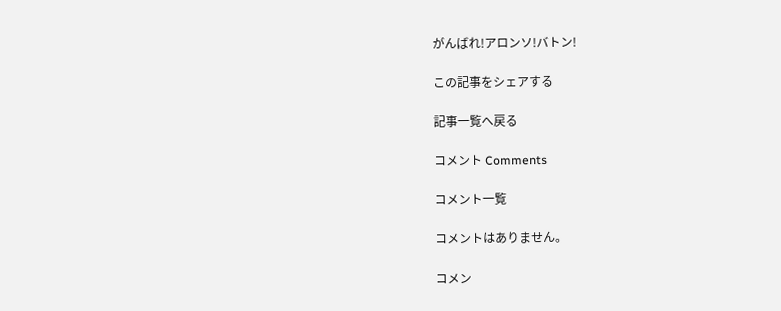がんばれ!アロンソ!バトン!

この記事をシェアする

記事一覧へ戻る

コメント Comments

コメント一覧

コメントはありません。

コメン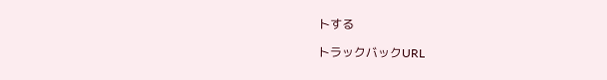トする

トラックバックURL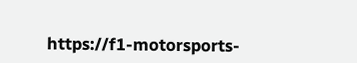https://f1-motorsports-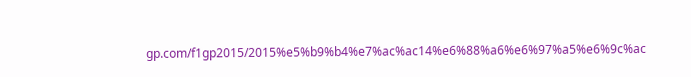gp.com/f1gp2015/2015%e5%b9%b4%e7%ac%ac14%e6%88%a6%e6%97%a5%e6%9c%ac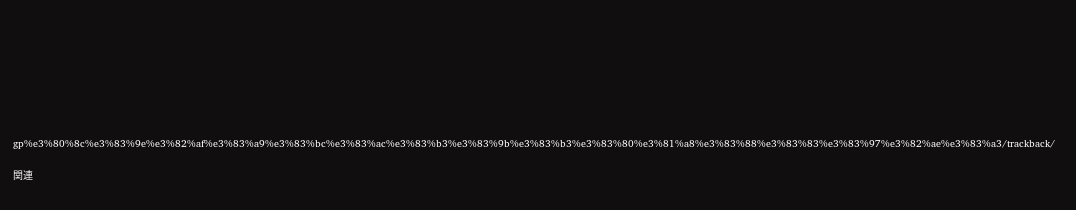gp%e3%80%8c%e3%83%9e%e3%82%af%e3%83%a9%e3%83%bc%e3%83%ac%e3%83%b3%e3%83%9b%e3%83%b3%e3%83%80%e3%81%a8%e3%83%88%e3%83%83%e3%83%97%e3%82%ae%e3%83%a3/trackback/

関連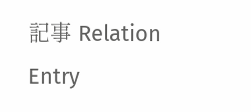記事 Relation Entry